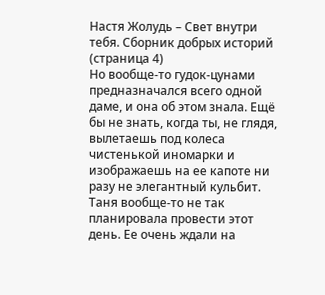Настя Жолудь – Свет внутри тебя. Сборник добрых историй (страница 4)
Но вообще-то гудок-цунами предназначался всего одной даме, и она об этом знала. Ещё бы не знать, когда ты, не глядя, вылетаешь под колеса чистенькой иномарки и изображаешь на ее капоте ни разу не элегантный кульбит.
Таня вообще-то не так планировала провести этот день. Ее очень ждали на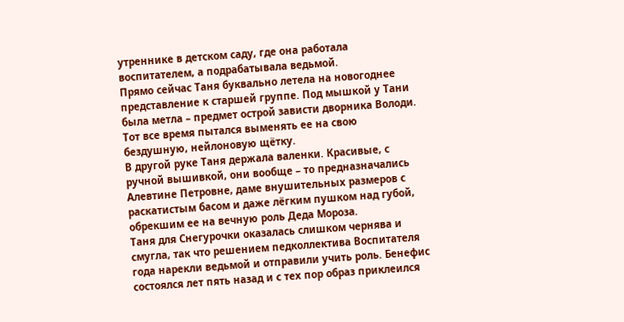утреннике в детском саду, где она работала воспитателем, а подрабатывала ведьмой.
Прямо сейчас Таня буквально летела на новогоднее представление к старшей группе. Под мышкой у Тани была метла – предмет острой зависти дворника Володи. Тот все время пытался выменять ее на свою бездушную, нейлоновую щётку.
В другой руке Таня держала валенки. Красивые, с ручной вышивкой, они вообще – то предназначались Алевтине Петровне, даме внушительных размеров с раскатистым басом и даже лёгким пушком над губой, обрекшим ее на вечную роль Деда Мороза.
Таня для Снегурочки оказалась слишком чернява и смугла, так что решением педколлектива Воспитателя года нарекли ведьмой и отправили учить роль. Бенефис состоялся лет пять назад и с тех пор образ приклеился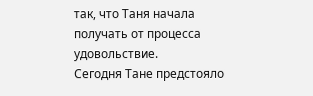так, что Таня начала получать от процесса удовольствие.
Сегодня Тане предстояло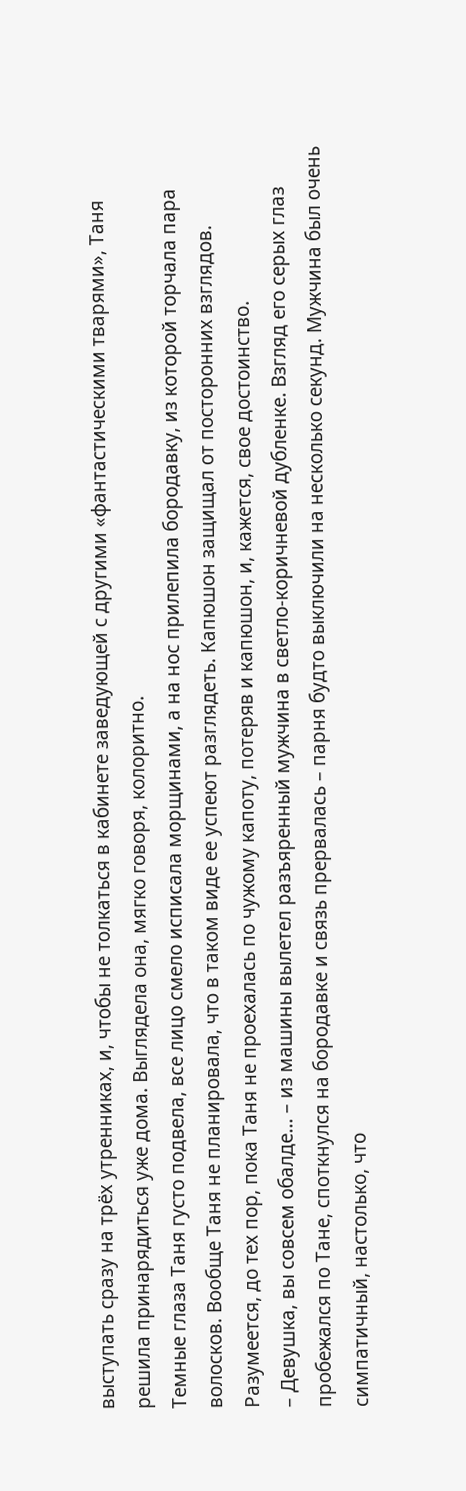выступать сразу на трёх утренниках, и, чтобы не толкаться в кабинете заведующей с другими «фантастическими тварями», Таня решила принарядиться уже дома. Выглядела она, мягко говоря, колоритно.
Темные глаза Таня густо подвела, все лицо смело исписала морщинами, а на нос прилепила бородавку, из которой торчала пара волосков. Вообще Таня не планировала, что в таком виде ее успеют разглядеть. Капюшон защищал от посторонних взглядов. Разумеется, до тех пор, пока Таня не проехалась по чужому капоту, потеряв и капюшон, и, кажется, свое достоинство.
– Девушка, вы совсем обалде… – из машины вылетел разъяренный мужчина в светло-коричневой дубленке. Взгляд его серых глаз пробежался по Тане, споткнулся на бородавке и связь прервалась – парня будто выключили на несколько секунд. Мужчина был очень симпатичный, настолько, что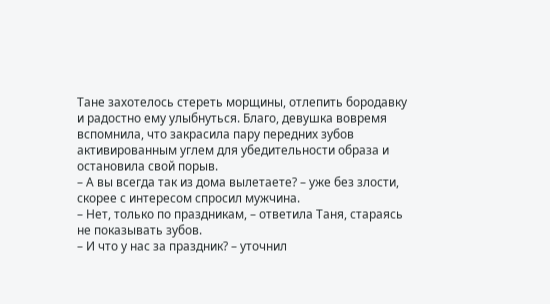Тане захотелось стереть морщины, отлепить бородавку и радостно ему улыбнуться. Благо, девушка вовремя вспомнила, что закрасила пару передних зубов активированным углем для убедительности образа и остановила свой порыв.
– А вы всегда так из дома вылетаете? – уже без злости, скорее с интересом спросил мужчина.
– Нет, только по праздникам, – ответила Таня, стараясь не показывать зубов.
– И что у нас за праздник? – уточнил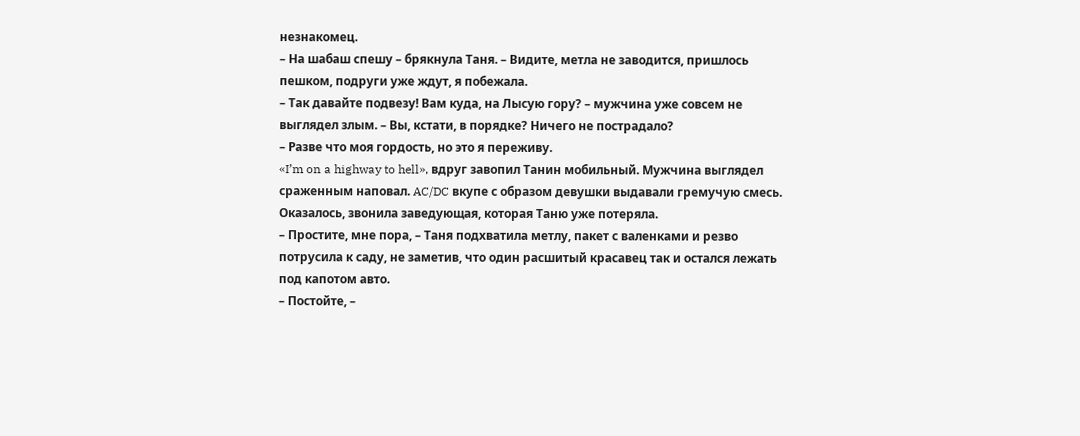незнакомец.
– На шабаш спешу – брякнула Таня. – Видите, метла не заводится, пришлось пешком, подруги уже ждут, я побежала.
– Так давайте подвезу! Вам куда, на Лысую гору? – мужчина уже совсем не выглядел злым. – Вы, кстати, в порядке? Ничего не пострадало?
– Разве что моя гордость, но это я переживу.
«I’m on a highway to hell», вдруг завопил Танин мобильный. Мужчина выглядел сраженным наповал. AC/DC вкупе с образом девушки выдавали гремучую смесь.
Оказалось, звонила заведующая, которая Таню уже потеряла.
– Простите, мне пора, – Таня подхватила метлу, пакет с валенками и резво потрусила к саду, не заметив, что один расшитый красавец так и остался лежать под капотом авто.
– Постойте, –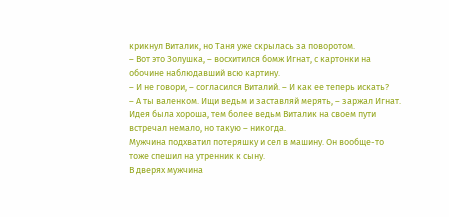крикнул Виталик, но Таня уже скрылась за поворотом.
– Вот это Золушка, – восхитился бомж Игнат, с картонки на обочине наблюдавший всю картину.
– И не говори, – согласился Виталий. – И как ее теперь искать?
– А ты валенком. Ищи ведьм и заставляй мерять, – заржал Игнат. Идея была хороша, тем более ведьм Виталик на своем пути встречал немало, но такую – никогда.
Мужчина подхватил потеряшку и сел в машину. Он вообще-то тоже спешил на утренник к сыну.
В дверях мужчина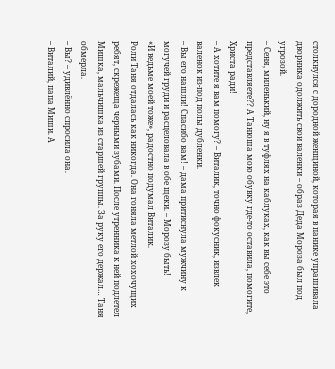столкнулся с дородной женщиной, которая в панике упрашивала дворника одолжить свои валенки – образ Деда Мороза был под угрозой.
– Сеня, миленький, ну я в туфлях на каблуках, как вы себе это представляете?? А Танюша мою обувку где-то оставила, помогите, Христа ради!
– А хотите я вам помогу? – Виталик, точно фокусник, извлек валенок из-под полы дубленки.
– Вы его нашли! Спасибо вам! – дама притиснула мужчину к могучей груди и расцеловала в обе щеки. – Морозу быть!
«И ведьме моей тоже», радостно подумал Виталик.
Роли Таня отдалась как никогда. Она гоняла метлой хохочущих ребят, скрежеща черными зубами. После утренника к ней подлетел Мишка, мальчишка из старшей группы. За руку его держал… Таня обмерла.
– Вы? – удивлённо спросила она.
– Виталий, папа Миши. А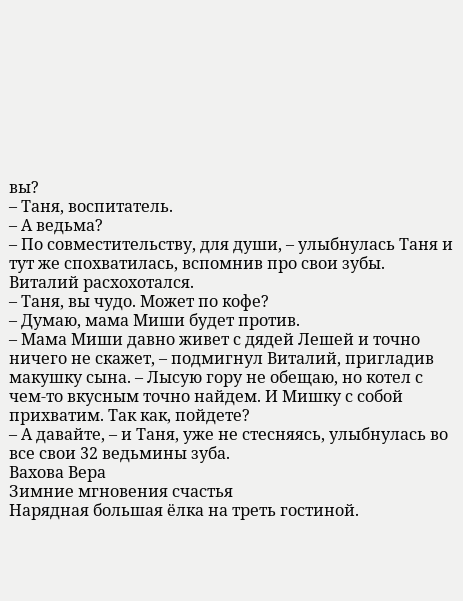вы?
– Таня, воспитатель.
– А ведьма?
– По совместительству, для души, – улыбнулась Таня и тут же спохватилась, вспомнив про свои зубы.
Виталий расхохотался.
– Таня, вы чудо. Может по кофе?
– Думаю, мама Миши будет против.
– Мама Миши давно живет с дядей Лешей и точно ничего не скажет, – подмигнул Виталий, пригладив макушку сына. – Лысую гору не обещаю, но котел с чем-то вкусным точно найдем. И Мишку с собой прихватим. Так как, пойдете?
– А давайте, – и Таня, уже не стесняясь, улыбнулась во все свои 32 ведьмины зуба.
Вахова Вера
Зимние мгновения счастья
Нарядная большая ёлка на треть гостиной.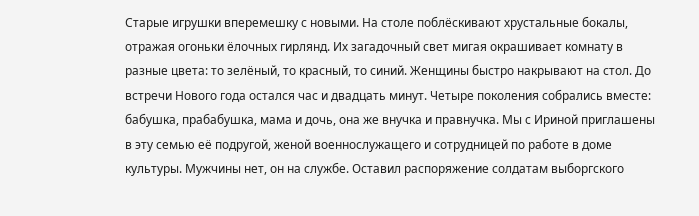Старые игрушки вперемешку с новыми. На столе поблёскивают хрустальные бокалы, отражая огоньки ёлочных гирлянд. Их загадочный свет мигая окрашивает комнату в разные цвета: то зелёный, то красный, то синий. Женщины быстро накрывают на стол. До встречи Нового года остался час и двадцать минут. Четыре поколения собрались вместе: бабушка, прабабушка, мама и дочь, она же внучка и правнучка. Мы с Ириной приглашены в эту семью её подругой, женой военнослужащего и сотрудницей по работе в доме культуры. Мужчины нет, он на службе. Оставил распоряжение солдатам выборгского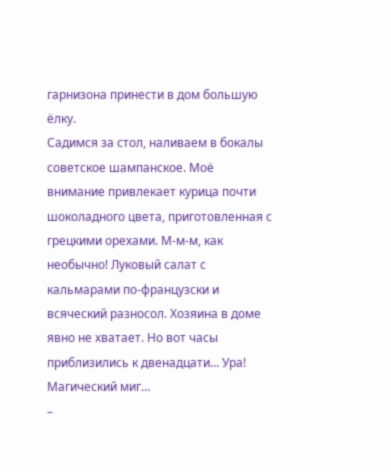гарнизона принести в дом большую ёлку.
Садимся за стол, наливаем в бокалы советское шампанское. Моё внимание привлекает курица почти шоколадного цвета, приготовленная с грецкими орехами. М-м-м, как необычно! Луковый салат с кальмарами по-французски и всяческий разносол. Хозяина в доме явно не хватает. Но вот часы приблизились к двенадцати… Ура! Магический миг…
–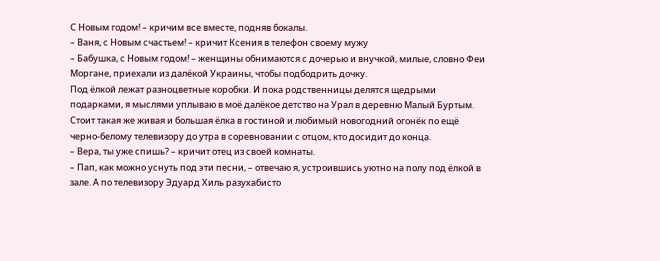С Новым годом! – кричим все вместе, подняв бокалы.
– Ваня, с Новым счастьем! – кричит Ксения в телефон своему мужу
– Бабушка, с Новым годом! – женщины обнимаются с дочерью и внучкой, милые, словно Феи Моргане, приехали из далёкой Украины, чтобы подбодрить дочку.
Под ёлкой лежат разноцветные коробки. И пока родственницы делятся щедрыми подарками, я мыслями уплываю в моё далёкое детство на Урал в деревню Малый Буртым.
Стоит такая же живая и большая ёлка в гостиной и любимый новогодний огонёк по ещё черно-белому телевизору до утра в соревновании с отцом, кто досидит до конца.
– Вера, ты уже спишь? – кричит отец из своей комнаты.
– Пап, как можно уснуть под эти песни, – отвечаю я, устроившись уютно на полу под ёлкой в зале. А по телевизору Эдуард Хиль разухабисто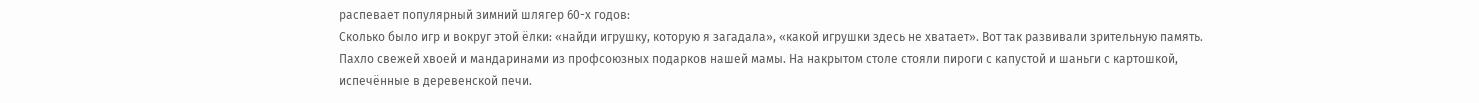распевает популярный зимний шлягер 60-х годов:
Сколько было игр и вокруг этой ёлки: «найди игрушку, которую я загадала», «какой игрушки здесь не хватает». Вот так развивали зрительную память. Пахло свежей хвоей и мандаринами из профсоюзных подарков нашей мамы. На накрытом столе стояли пироги с капустой и шаньги с картошкой, испечённые в деревенской печи.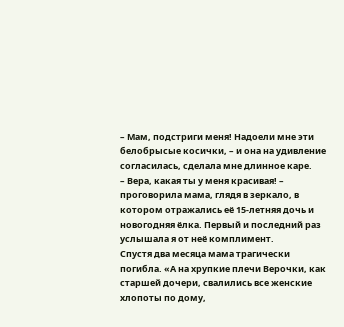– Мам, подстриги меня! Надоели мне эти белобрысые косички, – и она на удивление согласилась, сделала мне длинное каре.
– Вера, какая ты у меня красивая! – проговорила мама, глядя в зеркало, в котором отражались её 15-летняя дочь и новогодняя ёлка. Первый и последний раз услышала я от неё комплимент.
Спустя два месяца мама трагически погибла. «А на хрупкие плечи Верочки, как старшей дочери, свалились все женские хлопоты по дому,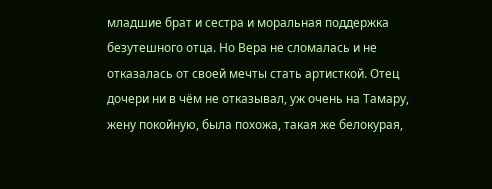младшие брат и сестра и моральная поддержка безутешного отца. Но Вера не сломалась и не отказалась от своей мечты стать артисткой. Отец дочери ни в чём не отказывал, уж очень на Тамару, жену покойную, была похожа, такая же белокурая,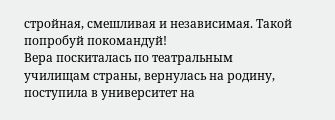стройная, смешливая и независимая. Такой попробуй покомандуй!
Вера поскиталась по театральным училищам страны, вернулась на родину, поступила в университет на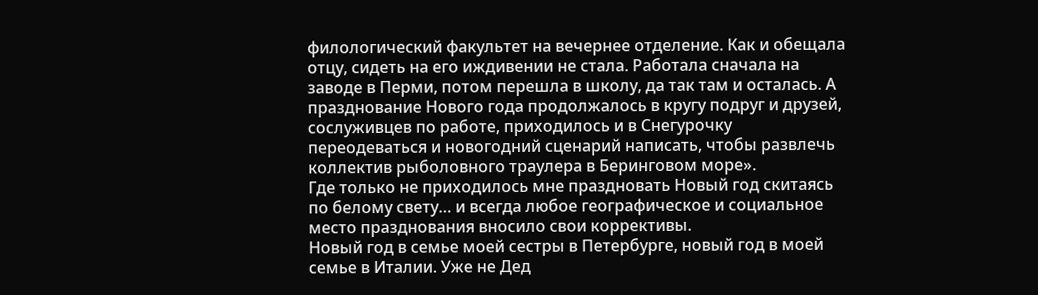филологический факультет на вечернее отделение. Как и обещала отцу, сидеть на его иждивении не стала. Работала сначала на заводе в Перми, потом перешла в школу, да так там и осталась. А празднование Нового года продолжалось в кругу подруг и друзей, сослуживцев по работе, приходилось и в Снегурочку переодеваться и новогодний сценарий написать, чтобы развлечь коллектив рыболовного траулера в Беринговом море».
Где только не приходилось мне праздновать Новый год скитаясь по белому свету… и всегда любое географическое и социальное место празднования вносило свои коррективы.
Новый год в семье моей сестры в Петербурге, новый год в моей семье в Италии. Уже не Дед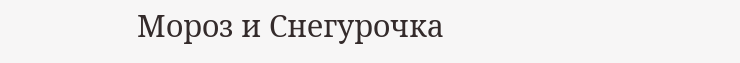Мороз и Снегурочка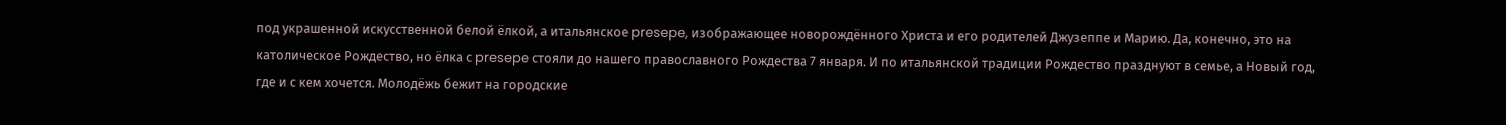под украшенной искусственной белой ёлкой, а итальянское presepe, изображающее новорождённого Христа и его родителей Джузеппе и Марию. Да, конечно, это на католическое Рождество, но ёлка с presepe стояли до нашего православного Рождества 7 января. И по итальянской традиции Рождество празднуют в семье, а Новый год, где и с кем хочется. Молодёжь бежит на городские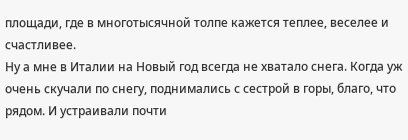площади, где в многотысячной толпе кажется теплее, веселее и счастливее.
Ну а мне в Италии на Новый год всегда не хватало снега. Когда уж очень скучали по снегу, поднимались с сестрой в горы, благо, что рядом. И устраивали почти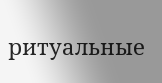ритуальные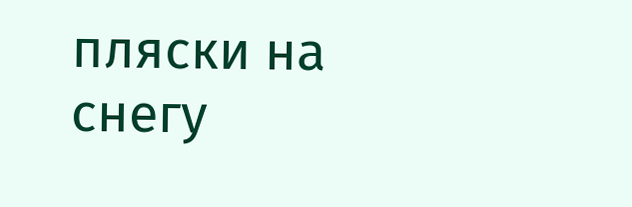пляски на снегу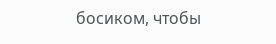босиком, чтобы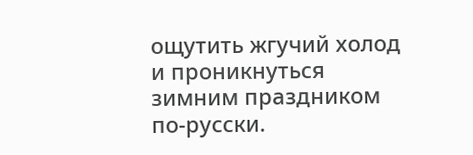ощутить жгучий холод и проникнуться зимним праздником по-русски.